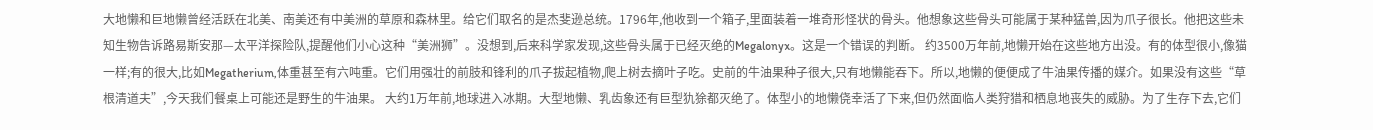大地懒和巨地懒曾经活跃在北美、南美还有中美洲的草原和森林里。给它们取名的是杰斐逊总统。1796年,他收到一个箱子,里面装着一堆奇形怪状的骨头。他想象这些骨头可能属于某种猛兽,因为爪子很长。他把这些未知生物告诉路易斯安那—太平洋探险队,提醒他们小心这种“美洲狮”。没想到,后来科学家发现,这些骨头属于已经灭绝的Megalonyx。这是一个错误的判断。 约3500万年前,地懒开始在这些地方出没。有的体型很小,像猫一样;有的很大,比如Megatherium,体重甚至有六吨重。它们用强壮的前肢和锋利的爪子拔起植物,爬上树去摘叶子吃。史前的牛油果种子很大,只有地懒能吞下。所以,地懒的便便成了牛油果传播的媒介。如果没有这些“草根清道夫”,今天我们餐桌上可能还是野生的牛油果。 大约1万年前,地球进入冰期。大型地懒、乳齿象还有巨型犰狳都灭绝了。体型小的地懒侥幸活了下来,但仍然面临人类狩猎和栖息地丧失的威胁。为了生存下去,它们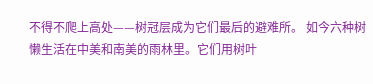不得不爬上高处——树冠层成为它们最后的避难所。 如今六种树懒生活在中美和南美的雨林里。它们用树叶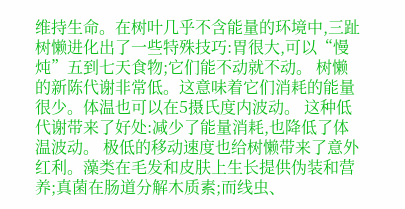维持生命。在树叶几乎不含能量的环境中,三趾树懒进化出了一些特殊技巧:胃很大,可以“慢炖”五到七天食物;它们能不动就不动。 树懒的新陈代谢非常低。这意味着它们消耗的能量很少。体温也可以在5摄氏度内波动。 这种低代谢带来了好处:减少了能量消耗,也降低了体温波动。 极低的移动速度也给树懒带来了意外红利。藻类在毛发和皮肤上生长提供伪装和营养;真菌在肠道分解木质素;而线虫、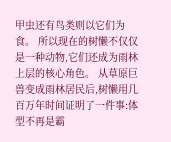甲虫还有鸟类则以它们为食。 所以现在的树懒不仅仅是一种动物,它们还成为雨林上层的核心角色。 从草原巨兽变成雨林居民后,树懒用几百万年时间证明了一件事:体型不再是霸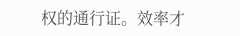权的通行证。效率才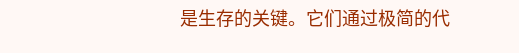是生存的关键。它们通过极简的代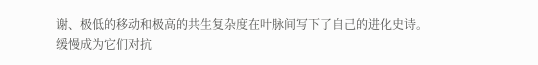谢、极低的移动和极高的共生复杂度在叶脉间写下了自己的进化史诗。缓慢成为它们对抗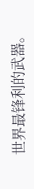世界最锋利的武器。